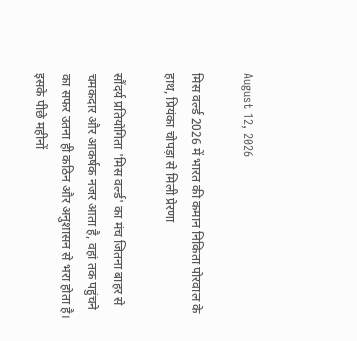August 12, 2026

मिस वर्ल्ड 2026 में भारत की कमान निकिता पोरवाल के हाथ, प्रियंका चोपड़ा से मिली प्रेरणा

सौंदर्य प्रतियोगिता 'मिस वर्ल्ड' का मंच जितना बाहर से चमकदार और आकर्षक नजर आता है, वहां तक पहुंचने का सफर उतना ही कठिन और अनुशासन से भरा होता है। इसके पीछे महीनों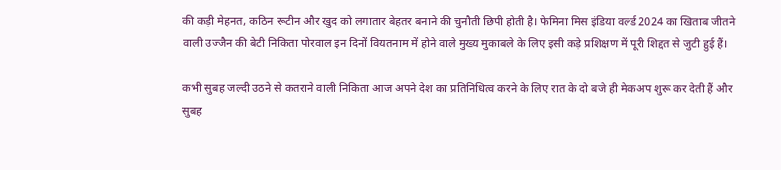की कड़ी मेहनत, कठिन रूटीन और खुद को लगातार बेहतर बनाने की चुनौती छिपी होती है। फेमिना मिस इंडिया वर्ल्ड 2024 का खिताब जीतने वाली उज्जैन की बेटी निकिता पोरवाल इन दिनों वियतनाम में होने वाले मुख्य मुकाबले के लिए इसी कड़े प्रशिक्षण में पूरी शिद्दत से जुटी हुई हैं।

कभी सुबह जल्दी उठने से कतराने वाली निकिता आज अपने देश का प्रतिनिधित्व करने के लिए रात के दो बजे ही मेकअप शुरू कर देती हैं और सुबह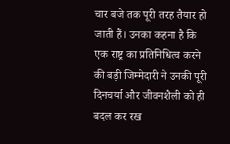चार बजे तक पूरी तरह तैयार हो जाती हैं। उनका कहना है कि एक राष्ट्र का प्रतिनिधित्व करने की बड़ी जिम्मेदारी ने उनकी पूरी दिनचर्या और जीवनशैली को ही बदल कर रख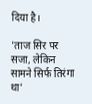दिया है।

'ताज सिर पर सजा, लेकिन सामने सिर्फ तिरंगा था'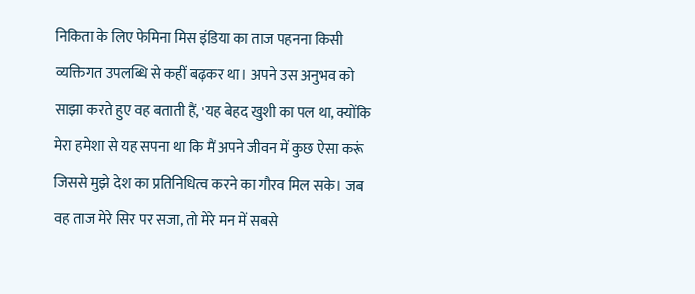निकिता के लिए फेमिना मिस इंडिया का ताज पहनना किसी व्यक्तिगत उपलब्धि से कहीं बढ़कर था। अपने उस अनुभव को साझा करते हुए वह बताती हैं, 'यह बेहद खुशी का पल था, क्योंकि मेरा हमेशा से यह सपना था कि मैं अपने जीवन में कुछ ऐसा करूं जिससे मुझे देश का प्रतिनिधित्व करने का गौरव मिल सके। जब वह ताज मेरे सिर पर सजा, तो मेरे मन में सबसे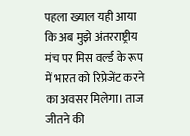पहला ख्याल यही आया कि अब मुझे अंतरराष्ट्रीय मंच पर मिस वर्ल्ड के रूप में भारत को रिप्रेजेंट करने का अवसर मिलेगा। ताज जीतने की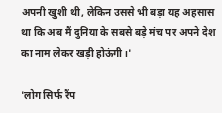अपनी खुशी थी, लेकिन उससे भी बड़ा यह अहसास था कि अब मैं दुनिया के सबसे बड़े मंच पर अपने देश का नाम लेकर खड़ी होऊंगी।'

'लोग सिर्फ रैंप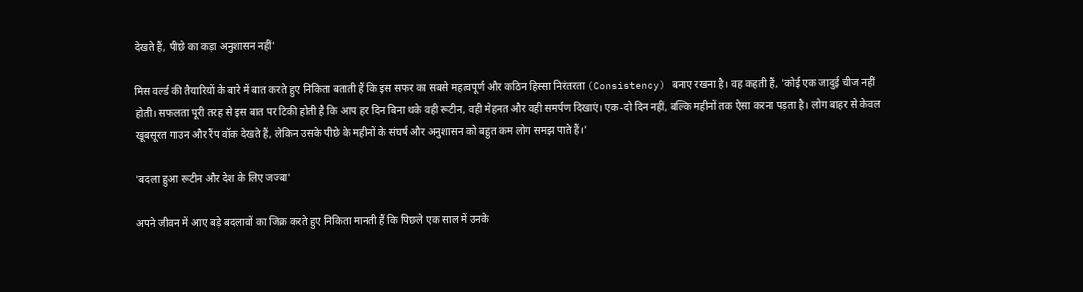देखते हैं, पीछे का कड़ा अनुशासन नहीं'

मिस वर्ल्ड की तैयारियों के बारे में बात करते हुए निकिता बताती हैं कि इस सफर का सबसे महत्वपूर्ण और कठिन हिस्सा निरंतरता (Consistency) बनाए रखना है। वह कहती हैं, 'कोई एक जादुई चीज नहीं होती। सफलता पूरी तरह से इस बात पर टिकी होती है कि आप हर दिन बिना थके वही रूटीन, वही मेहनत और वही समर्पण दिखाएं। एक-दो दिन नहीं, बल्कि महीनों तक ऐसा करना पड़ता है। लोग बाहर से केवल खूबसूरत गाउन और रैंप वॉक देखते हैं, लेकिन उसके पीछे के महीनों के संघर्ष और अनुशासन को बहुत कम लोग समझ पाते हैं।'

'बदला हुआ रूटीन और देश के लिए जज्बा'

अपने जीवन में आए बड़े बदलावों का जिक्र करते हुए निकिता मानती हैं कि पिछले एक साल में उनके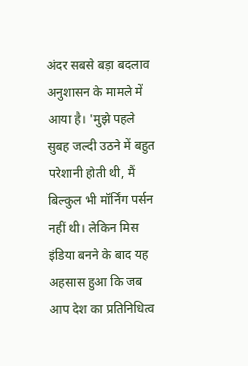अंदर सबसे बड़ा बदलाव अनुशासन के मामले में आया है। 'मुझे पहले सुबह जल्दी उठने में बहुत परेशानी होती थी, मैं बिल्कुल भी मॉर्निंग पर्सन नहीं थी। लेकिन मिस इंडिया बनने के बाद यह अहसास हुआ कि जब आप देश का प्रतिनिधित्व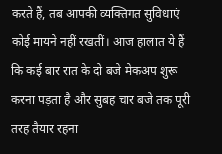करते हैं, तब आपकी व्यक्तिगत सुविधाएं कोई मायने नहीं रखतीं। आज हालात ये हैं कि कई बार रात के दो बजे मेकअप शुरू करना पड़ता है और सुबह चार बजे तक पूरी तरह तैयार रहना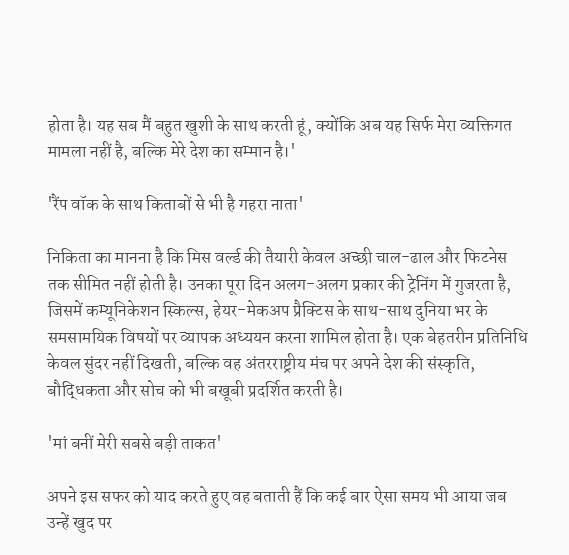होता है। यह सब मैं बहुत खुशी के साथ करती हूं, क्योंकि अब यह सिर्फ मेरा व्यक्तिगत मामला नहीं है, बल्कि मेरे देश का सम्मान है।'

'रैंप वॉक के साथ किताबों से भी है गहरा नाता'

निकिता का मानना है कि मिस वर्ल्ड की तैयारी केवल अच्छी चाल-ढाल और फिटनेस तक सीमित नहीं होती है। उनका पूरा दिन अलग-अलग प्रकार की ट्रेनिंग में गुजरता है, जिसमें कम्यूनिकेशन स्किल्स, हेयर-मेकअप प्रैक्टिस के साथ-साथ दुनिया भर के समसामयिक विषयों पर व्यापक अध्ययन करना शामिल होता है। एक बेहतरीन प्रतिनिधि केवल सुंदर नहीं दिखती, बल्कि वह अंतरराष्ट्रीय मंच पर अपने देश की संस्कृति, बौद्धिकता और सोच को भी बखूबी प्रदर्शित करती है।

'मां बनीं मेरी सबसे बड़ी ताकत'

अपने इस सफर को याद करते हुए वह बताती हैं कि कई बार ऐसा समय भी आया जब उन्हें खुद पर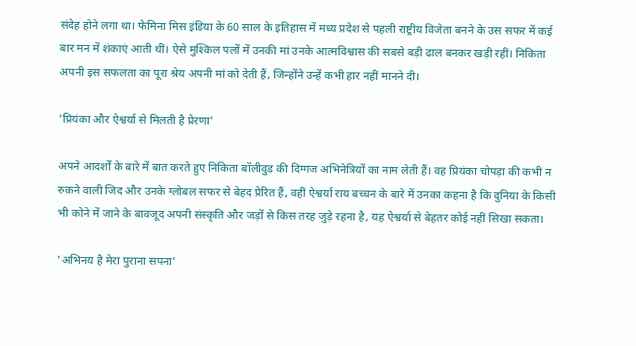संदेह होने लगा था। फेमिना मिस इंडिया के 60 साल के इतिहास में मध्य प्रदेश से पहली राष्ट्रीय विजेता बनने के उस सफर में कई बार मन में शंकाएं आती थीं। ऐसे मुश्किल पलों में उनकी मां उनके आत्मविश्वास की सबसे बड़ी ढाल बनकर खड़ी रहीं। निकिता अपनी इस सफलता का पूरा श्रेय अपनी मां को देती हैं, जिन्होंने उन्हें कभी हार नहीं मानने दी।

'प्रियंका और ऐश्वर्या से मिलती है प्रेरणा'

अपने आदर्शों के बारे में बात करते हुए निकिता बॉलीवुड की दिग्गज अभिनेत्रियों का नाम लेती हैं। वह प्रियंका चोपड़ा की कभी न रुकने वाली जिद और उनके ग्लोबल सफर से बेहद प्रेरित हैं, वहीं ऐश्वर्या राय बच्चन के बारे में उनका कहना है कि दुनिया के किसी भी कोने में जाने के बावजूद अपनी संस्कृति और जड़ों से किस तरह जुड़े रहना है, यह ऐश्वर्या से बेहतर कोई नहीं सिखा सकता।

'अभिनय है मेरा पुराना सपना'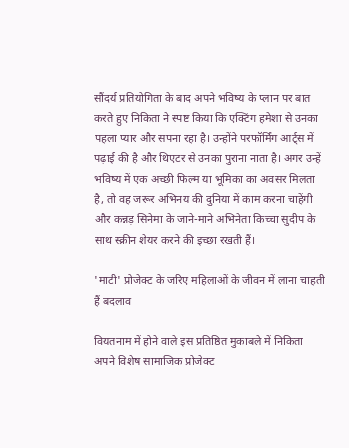सौंदर्य प्रतियोगिता के बाद अपने भविष्य के प्लान पर बात करते हुए निकिता ने स्पष्ट किया कि एक्टिंग हमेशा से उनका पहला प्यार और सपना रहा है। उन्होंने परफॉर्मिंग आर्ट्स में पढ़ाई की है और थिएटर से उनका पुराना नाता है। अगर उन्हें भविष्य में एक अच्छी फिल्म या भूमिका का अवसर मिलता है, तो वह जरूर अभिनय की दुनिया में काम करना चाहेंगी और कन्नड़ सिनेमा के जाने-माने अभिनेता किच्चा सुदीप के साथ स्क्रीन शेयर करने की इच्छा रखती हैं।

'माटी' प्रोजेक्ट के जरिए महिलाओं के जीवन में लाना चाहती हैं बदलाव

वियतनाम में होने वाले इस प्रतिष्ठित मुकाबले में निकिता अपने विशेष सामाजिक प्रोजेक्ट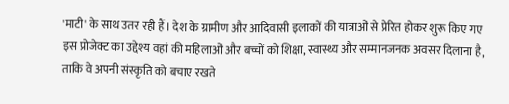'माटी' के साथ उतर रही हैं। देश के ग्रामीण और आदिवासी इलाकों की यात्राओं से प्रेरित होकर शुरू किए गए इस प्रोजेक्ट का उद्देश्य वहां की महिलाओं और बच्चों को शिक्षा, स्वास्थ्य और सम्मानजनक अवसर दिलाना है, ताकि वे अपनी संस्कृति को बचाए रखते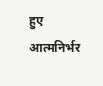हुए आत्मनिर्भर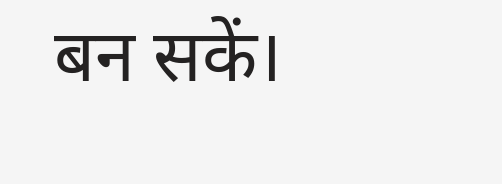बन सकें।